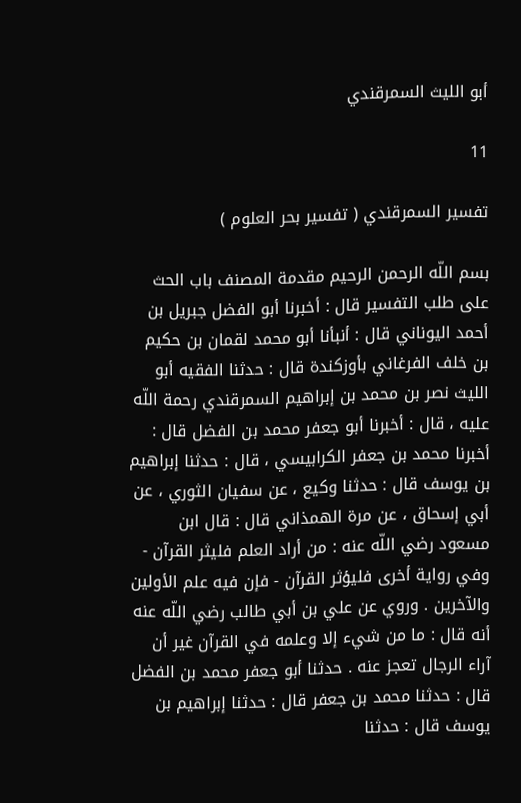أبو الليث السمرقندي

11

تفسير السمرقندي ( تفسير بحر العلوم )

بسم اللّه الرحمن الرحيم مقدمة المصنف باب الحث على طلب التفسير قال : أخبرنا أبو الفضل جبريل بن أحمد اليوناني قال : أنبأنا أبو محمد لقمان بن حكيم بن خلف الفرغاني بأوزكندة قال : حدثنا الفقيه أبو الليث نصر بن محمد بن إبراهيم السمرقندي رحمة اللّه عليه ، قال : أخبرنا أبو جعفر محمد بن الفضل قال : أخبرنا محمد بن جعفر الكرابيسي ، قال : حدثنا إبراهيم بن يوسف قال : حدثنا وكيع ، عن سفيان الثوري ، عن أبي إسحاق ، عن مرة الهمذاني قال : قال ابن مسعود رضي اللّه عنه : من أراد العلم فليثر القرآن - وفي رواية أخرى فليؤثر القرآن - فإن فيه علم الأولين والآخرين . وروي عن علي بن أبي طالب رضي اللّه عنه أنه قال : ما من شيء إلا وعلمه في القرآن غير أن آراء الرجال تعجز عنه . حدثنا أبو جعفر محمد بن الفضل قال : حدثنا محمد بن جعفر قال : حدثنا إبراهيم بن يوسف قال : حدثنا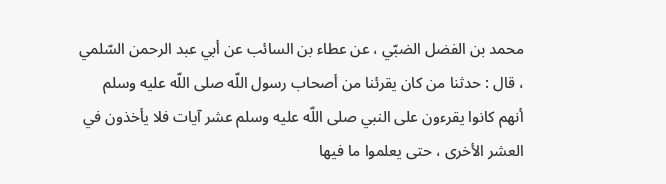محمد بن الفضل الضبّي ، عن عطاء بن السائب عن أبي عبد الرحمن السّلمي ، قال : حدثنا من كان يقرئنا من أصحاب رسول اللّه صلى اللّه عليه وسلم أنهم كانوا يقرءون على النبي صلى اللّه عليه وسلم عشر آيات فلا يأخذون في العشر الأخرى ، حتى يعلموا ما فيها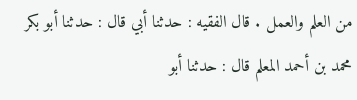من العلم والعمل . قال الفقيه : حدثنا أبي قال : حدثنا أبو بكر محمد بن أحمد المعلم قال : حدثنا أبو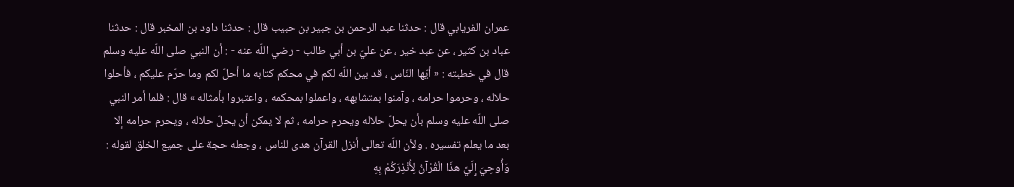عمران الفريابي قال : حدثنا عبد الرحمن بن جبير بن حبيب قال : حدثنا داود بن المخبر قال : حدثنا عباد بن كثير ، عن عبد خير ، عن عليّ بن أبي طالب - رضي اللّه عنه - : أن النبي صلى اللّه عليه وسلم قال في خطبته : « أيّها النّاس ، قد بين اللّه لكم في محكم كتابه ما أحلّ لكم وما حرّم عليكم ، فأحلوا حلاله ، وحرموا حرامه ، وآمنوا بمتشابهه ، واعملوا بمحكمه ، واعتبروا بأمثاله » قال : فلما أمر النبي صلى اللّه عليه وسلم بأن يحلّ حلاله ويحرم حرامه ، ثم لا يمكن أن يحلّ حلاله ، ويحرم حرامه إلا بعد ما يعلم تفسيره . ولأن اللّه تعالى أنزل القرآن هدى للناس ، وجعله حجة على جميع الخلق لقوله : وَأُوحِيَ إِلَيَّ هذَا الْقُرْآنُ لِأُنْذِرَكُمْ بِهِ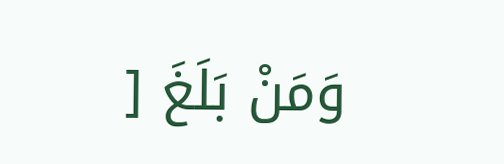وَمَنْ بَلَغَ [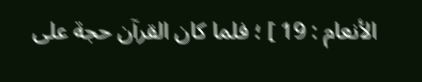الأنعام : 19 ] ؛ فلما كان القرآن حجة على